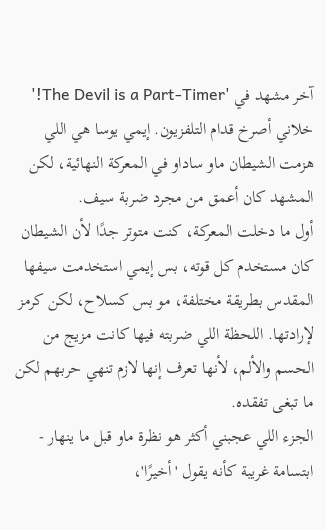آخر مشهد في 'The Devil is a Part-Timer!' خلاني أصرخ قدام التلفزيون. إيمي يوسا هي اللي هزمت الشيطان ماو ساداو في المعركة النهائية، لكن المشهد كان أعمق من مجرد ضربة سيف.
أول ما دخلت المعركة، كنت متوتر جدًا لأن الشيطان كان مستخدم كل قوته، بس إيمي استخدمت سيفها المقدس بطريقة مختلفة، مو بس كسلاح، لكن كرمز لإرادتها. اللحظة اللي ضربته فيها كانت مزيج من الحسم والألم، لأنها تعرف إنها لازم تنهي حربهم لكن ما تبغى تفقده.
الجزء اللي عجبني أكثر هو نظرة ماو قبل ما ينهار - ابتسامة غريبة كأنه يقول 'أخيرًا'،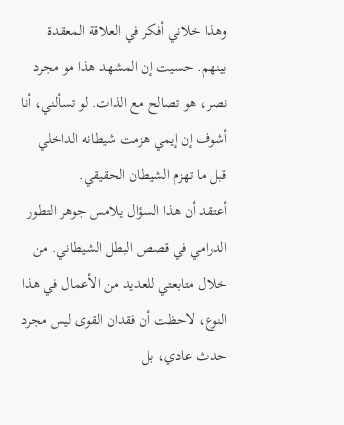وهذا خلاني أفكر في العلاقة المعقدة بينهم. حسيت إن المشهد هذا مو مجرد نصر، هو تصالح مع الذات. لو تسألني، أنا أشوف إن إيمي هزمت شيطانه الداخلي قبل ما تهزم الشيطان الحقيقي.
أعتقد أن هذا السؤال يلامس جوهر التطور الدرامي في قصص البطل الشيطاني. من خلال متابعتي للعديد من الأعمال في هذا النوع، لاحظت أن فقدان القوى ليس مجرد حدث عادي، بل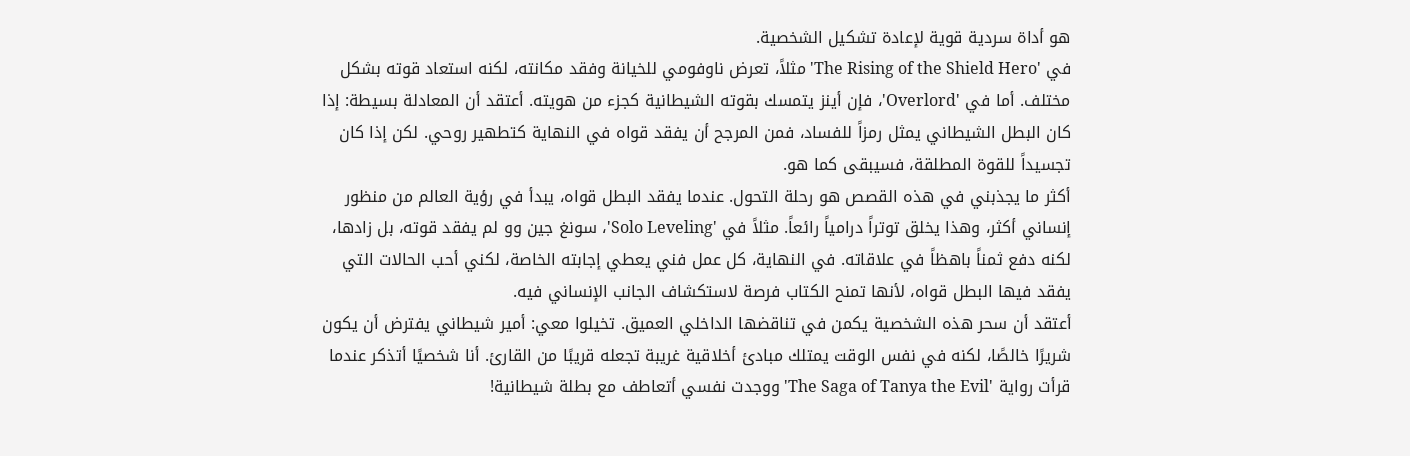هو أداة سردية قوية لإعادة تشكيل الشخصية.
في 'The Rising of the Shield Hero' مثلاً، تعرض ناوفومي للخيانة وفقد مكانته، لكنه استعاد قوته بشكل مختلف. أما في 'Overlord'، فإن أينز يتمسك بقوته الشيطانية كجزء من هويته. أعتقد أن المعادلة بسيطة: إذا كان البطل الشيطاني يمثل رمزاً للفساد، فمن المرجح أن يفقد قواه في النهاية كتطهير روحي. لكن إذا كان تجسيداً للقوة المطلقة، فسيبقى كما هو.
أكثر ما يجذبني في هذه القصص هو رحلة التحول. عندما يفقد البطل قواه، يبدأ في رؤية العالم من منظور إنساني أكثر، وهذا يخلق توتراً درامياً رائعاً. مثلاً في 'Solo Leveling'، سونغ جين وو لم يفقد قوته، بل زادها، لكنه دفع ثمناً باهظاً في علاقاته. في النهاية، كل عمل فني يعطي إجابته الخاصة، لكني أحب الحالات التي يفقد فيها البطل قواه، لأنها تمنح الكتاب فرصة لاستكشاف الجانب الإنساني فيه.
أعتقد أن سحر هذه الشخصية يكمن في تناقضها الداخلي العميق. تخيلوا معي: أمير شيطاني يفترض أن يكون شريرًا خالصًا، لكنه في نفس الوقت يمتلك مبادئ أخلاقية غريبة تجعله قريبًا من القارئ. أنا شخصيًا أتذكر عندما قرأت رواية 'The Saga of Tanya the Evil' ووجدت نفسي أتعاطف مع بطلة شيطانية!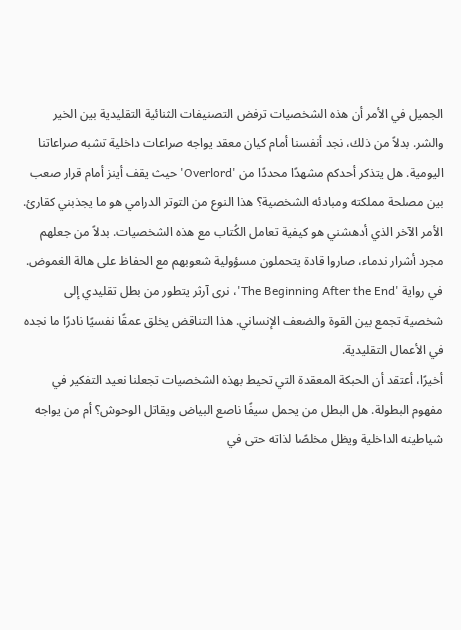الجميل في الأمر أن هذه الشخصيات ترفض التصنيفات الثنائية التقليدية بين الخير والشر. بدلاً من ذلك، نجد أنفسنا أمام كيان معقد يواجه صراعات داخلية تشبه صراعاتنا اليومية. هل يتذكر أحدكم مشهدًا محددًا من 'Overlord' حيث يقف أينز أمام قرار صعب بين مصلحة مملكته ومبادئه الشخصية؟ هذا النوع من التوتر الدرامي هو ما يجذبني كقارئ.
الأمر الآخر الذي أدهشني هو كيفية تعامل الكُتاب مع هذه الشخصيات. بدلاً من جعلهم مجرد أشرار ندماء، صاروا قادة يتحملون مسؤولية شعوبهم مع الحفاظ على هالة الغموض. في رواية 'The Beginning After the End'، نرى آرثر يتطور من بطل تقليدي إلى شخصية تجمع بين القوة والضعف الإنساني. هذا التناقض يخلق عمقًا نفسيًا نادرًا ما نجده في الأعمال التقليدية.
أخيرًا، أعتقد أن الحبكة المعقدة التي تحيط بهذه الشخصيات تجعلنا نعيد التفكير في مفهوم البطولة. هل البطل من يحمل سيفًا ناصع البياض ويقاتل الوحوش؟ أم من يواجه شياطينه الداخلية ويظل مخلصًا لذاته حتى في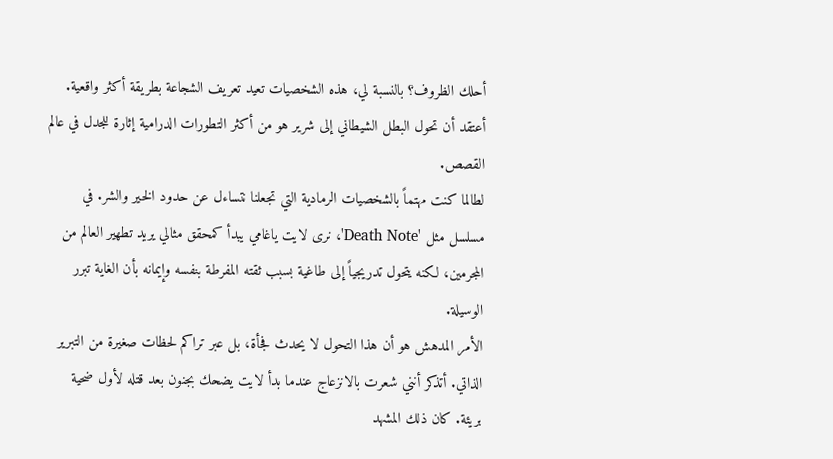أحلك الظروف؟ بالنسبة لي، هذه الشخصيات تعيد تعريف الشجاعة بطريقة أكثر واقعية.
أعتقد أن تحول البطل الشيطاني إلى شرير هو من أكثر التطورات الدرامية إثارة للجدل في عالم القصص.
لطالما كنت مهتماً بالشخصيات الرمادية التي تجعلنا نتساءل عن حدود الخير والشر. في مسلسل مثل 'Death Note'، نرى لايت ياغامي يبدأ كمحقق مثالي يريد تطهير العالم من المجرمين، لكنه يتحول تدريجياً إلى طاغية بسبب ثقته المفرطة بنفسه وإيمانه بأن الغاية تبرر الوسيلة.
الأمر المدهش هو أن هذا التحول لا يحدث فجأة، بل عبر تراكم لحظات صغيرة من التبرير الذاتي. أتذكر أنني شعرت بالانزعاج عندما بدأ لايت يضحك بجنون بعد قتله لأول ضحية بريئة. كان ذلك المشهد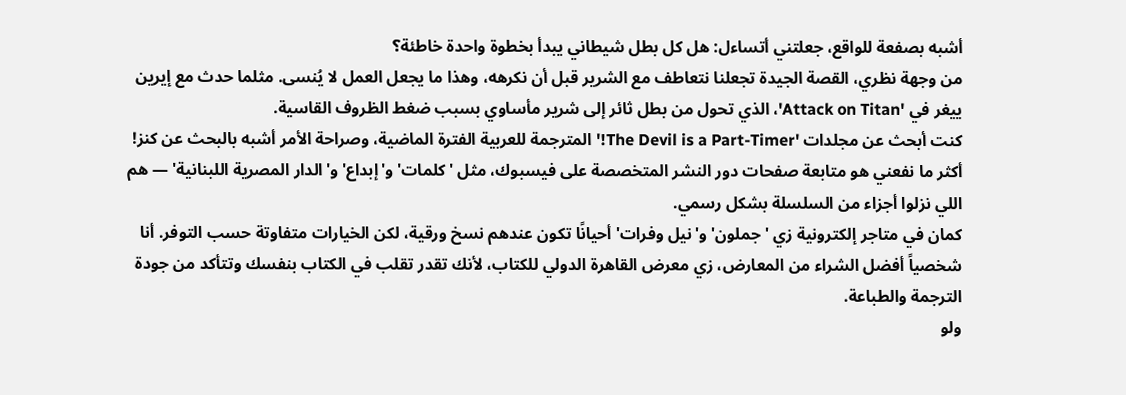أشبه بصفعة للواقع، جعلتني أتساءل: هل كل بطل شيطاني يبدأ بخطوة واحدة خاطئة؟
من وجهة نظري، القصة الجيدة تجعلنا نتعاطف مع الشرير قبل أن نكرهه، وهذا ما يجعل العمل لا يُنسى. مثلما حدث مع إيرين ييغر في 'Attack on Titan'، الذي تحول من بطل ثائر إلى شرير مأساوي بسبب ضغط الظروف القاسية.
كنت أبحث عن مجلدات 'The Devil is a Part-Timer!' المترجمة للعربية الفترة الماضية، وصراحة الأمر أشبه بالبحث عن كنز! أكثر ما نفعني هو متابعة صفحات دور النشر المتخصصة على فيسبوك، مثل 'كلمات' و'إبداع' و'الدار المصرية اللبنانية' — هم اللي نزلوا أجزاء من السلسلة بشكل رسمي.
كمان في متاجر إلكترونية زي 'جملون' و'نيل وفرات' أحيانًا تكون عندهم نسخ ورقية، لكن الخيارات متفاوتة حسب التوفر. أنا شخصياً أفضل الشراء من المعارض، زي معرض القاهرة الدولي للكتاب، لأنك تقدر تقلب في الكتاب بنفسك وتتأكد من جودة الترجمة والطباعة.
ولو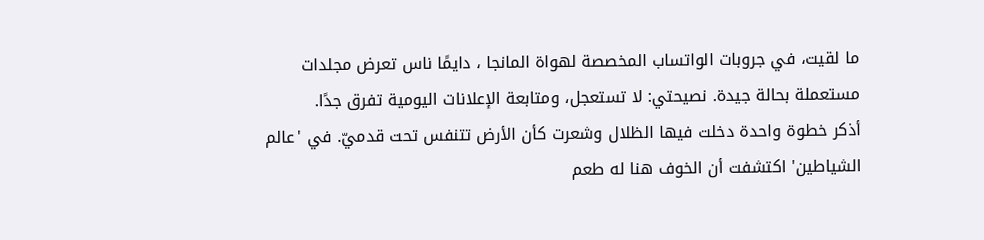ما لقيت، في جروبات الواتساب المخصصة لهواة المانجا ، دايمًا ناس تعرض مجلدات مستعملة بحالة جيدة. نصيحتي: لا تستعجل، ومتابعة الإعلانات اليومية تفرق جدًا.
أذكر خطوة واحدة دخلت فيها الظلال وشعرت كأن الأرض تتنفس تحت قدميّ. في 'عالم الشياطين' اكتشفت أن الخوف هنا له طعم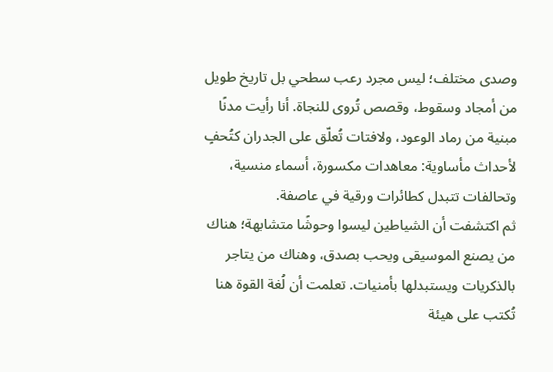وصدى مختلف؛ ليس مجرد رعب سطحي بل تاريخ طويل من أمجاد وسقوط، وقصص تُروى للنجاة. أنا رأيت مدنًا مبنية من رماد الوعود، ولافتات تُعلّق على الجدران كتُحفٍ لأحداث مأساوية: معاهدات مكسورة، أسماء منسية، وتحالفات تتبدل كطائرات ورقية في عاصفة.
ثم اكتشفت أن الشياطين ليسوا وحوشًا متشابهة؛ هناك من يصنع الموسيقى ويحب بصدق، وهناك من يتاجر بالذكريات ويستبدلها بأمنيات. تعلمت أن لُغة القوة هنا تُكتب على هيئة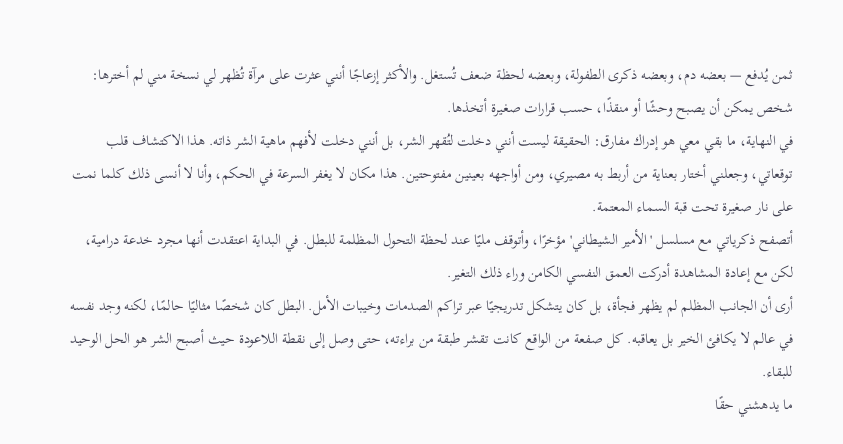ثمن يُدفع — بعضه دم، وبعضه ذكرى الطفولة، وبعضه لحظة ضعف تُستغل. والأكثر إزعاجًا أنني عثرت على مرآة تُظهر لي نسخة مني لم أخترها: شخص يمكن أن يصبح وحشًا أو منقذًا، حسب قرارات صغيرة أتخذها.
في النهاية، ما بقي معي هو إدراك مفارق: الحقيقة ليست أنني دخلت لتُقهر الشر، بل أنني دخلت لأفهم ماهية الشر ذاته. هذا الاكتشاف قلب توقعاتي، وجعلني أختار بعناية من أربط به مصيري، ومن أواجهه بعينين مفتوحتين. هذا مكان لا يغفر السرعة في الحكم، وأنا لا أنسى ذلك كلما نمت على نار صغيرة تحت قبة السماء المعتمة.
أتصفح ذكرياتي مع مسلسل 'الأمير الشيطاني' مؤخرًا، وأتوقف مليًا عند لحظة التحول المظلمة للبطل. في البداية اعتقدت أنها مجرد خدعة درامية، لكن مع إعادة المشاهدة أدركت العمق النفسي الكامن وراء ذلك التغير.
أرى أن الجانب المظلم لم يظهر فجأة، بل كان يتشكل تدريجيًا عبر تراكم الصدمات وخيبات الأمل. البطل كان شخصًا مثاليًا حالمًا، لكنه وجد نفسه في عالم لا يكافئ الخير بل يعاقبه. كل صفعة من الواقع كانت تقشر طبقة من براءته، حتى وصل إلى نقطة اللاعودة حيث أصبح الشر هو الحل الوحيد للبقاء.
ما يدهشني حقًا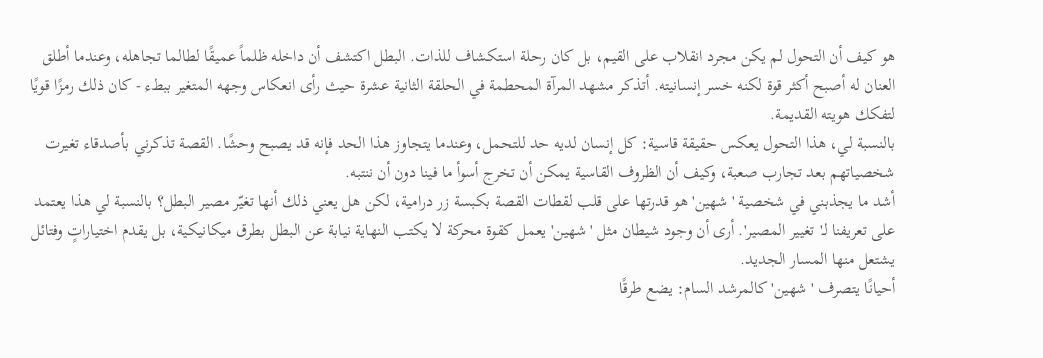هو كيف أن التحول لم يكن مجرد انقلاب على القيم، بل كان رحلة استكشاف للذات. البطل اكتشف أن داخله ظلماً عميقًا لطالما تجاهله، وعندما أطلق العنان له أصبح أكثر قوة لكنه خسر إنسانيته. أتذكر مشهد المرآة المحطمة في الحلقة الثانية عشرة حيث رأى انعكاس وجهه المتغير ببطء - كان ذلك رمزًا قويًا لتفكك هويته القديمة.
بالنسبة لي، هذا التحول يعكس حقيقة قاسية: كل إنسان لديه حد للتحمل، وعندما يتجاوز هذا الحد فإنه قد يصبح وحشًا. القصة تذكرني بأصدقاء تغيرت شخصياتهم بعد تجارب صعبة، وكيف أن الظروف القاسية يمكن أن تخرج أسوأ ما فينا دون أن ننتبه.
أشد ما يجذبني في شخصية 'شهين' هو قدرتها على قلب لقطات القصة بكبسة زر درامية، لكن هل يعني ذلك أنها تغيّر مصير البطل؟ بالنسبة لي هذا يعتمد على تعريفنا لـ'تغيير المصير'. أرى أن وجود شيطان مثل 'شهين' يعمل كقوة محركة لا يكتب النهاية نيابة عن البطل بطرق ميكانيكية، بل يقدم اختياراتٍ وفتائل يشتعل منها المسار الجديد.
أحيانًا يتصرف 'شهين' كالمرشد السام: يضع طرقًا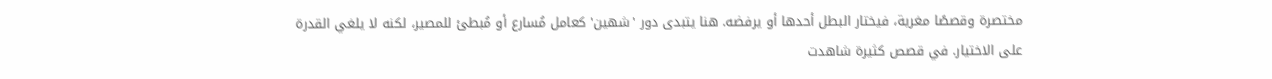مختصرة وقصصًا مغرية، فيختار البطل أحدها أو يرفضه. هنا يتبدى دور 'شهين' كعامل مُسارع أو مُبطئ للمصير، لكنه لا يلغي القدرة على الاختيار. في قصص كثيرة شاهدت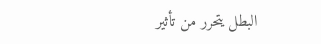البطل يتحرر من تأثير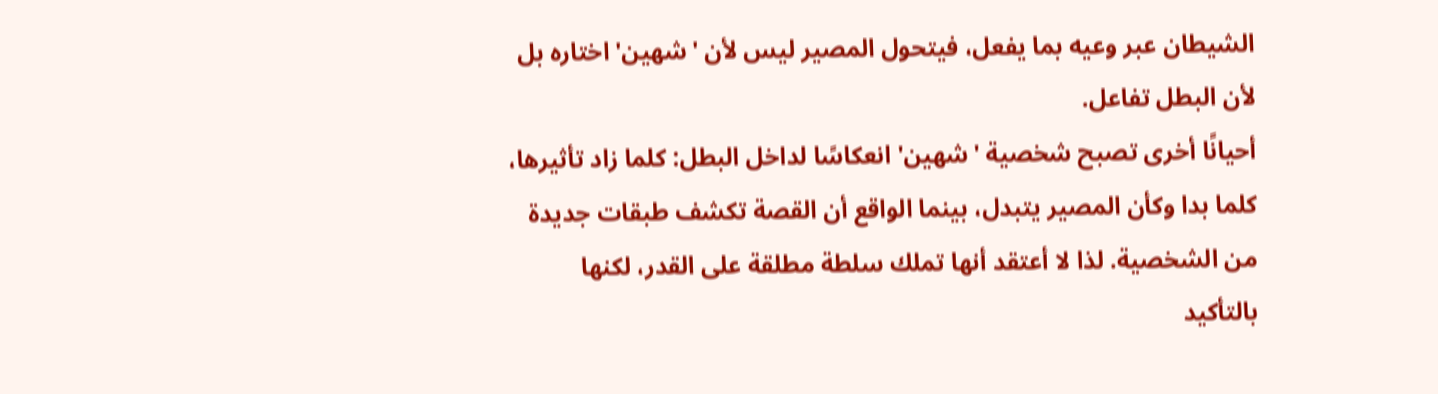الشيطان عبر وعيه بما يفعل، فيتحول المصير ليس لأن 'شهين' اختاره بل لأن البطل تفاعل.
أحيانًا أخرى تصبح شخصية 'شهين' انعكاسًا لداخل البطل: كلما زاد تأثيرها، كلما بدا وكأن المصير يتبدل، بينما الواقع أن القصة تكشف طبقات جديدة من الشخصية. لذا لا أعتقد أنها تملك سلطة مطلقة على القدر، لكنها بالتأكيد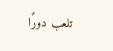تلعب دورًا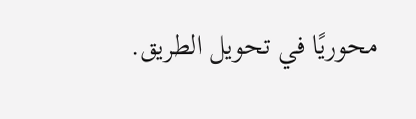محوريًا في تحويل الطريق.